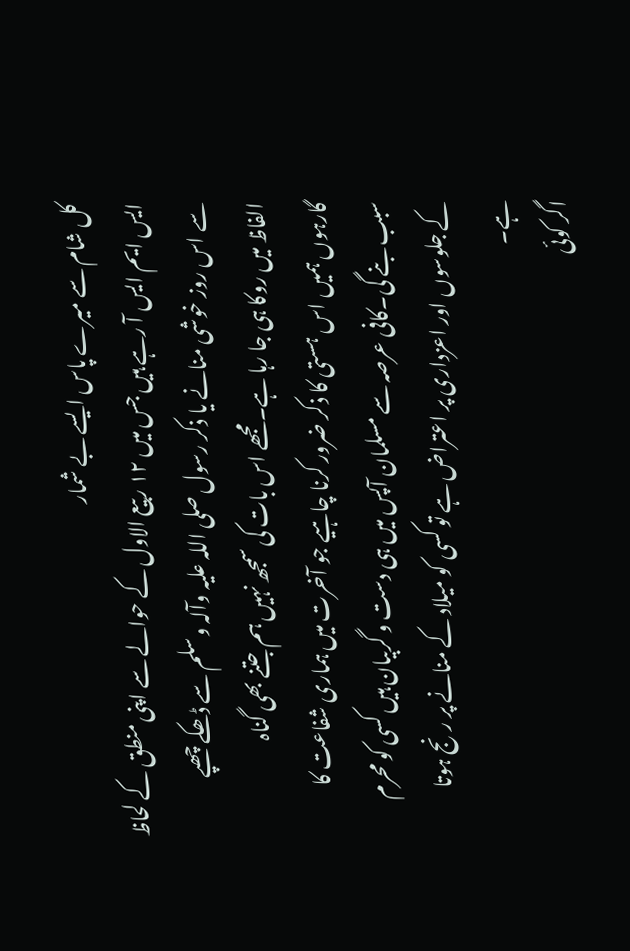کل شام سے میرے پاس ایسے بے شمار
ایس ایم ایس آ رہے ہیں جس میں ١٢ ربیع الاول کے حوالے سے اپنی منطق کے لحاظ
سے اس روز خوشی منانے یا ذکر رسول صلی اللہ علیہ وآلہ وسلم سے ڈھکے چھپے
الفاظ میں روکا ہی جا رہا ہے۔مجھے اس بات کی سمجھ نہیں ہم جتنے بھی گناہ
گارہوں ہمیں اس ہستی کا ذکر ضرور کرنا چاہیے جو آخرت میں ہماری شفاعت کا
سبب بنے گی۔کافی عرصہ سے مسلمان آپس میں ہی دست و گربیان ہیں کسی کو محرم
کے جلوسوں اور اعزداری پر اعتراض ہے تو کسی کو میلاد کے منانے پر رنج ہوتا
ہے۔
اگر کوئی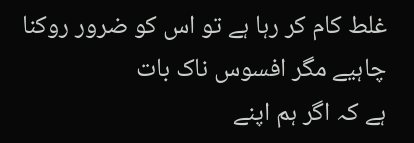غلط کام کر رہا ہے تو اس کو ضرور روکنا چاہیے مگر افسوس ناک بات
ہے کہ اگر ہم اپنے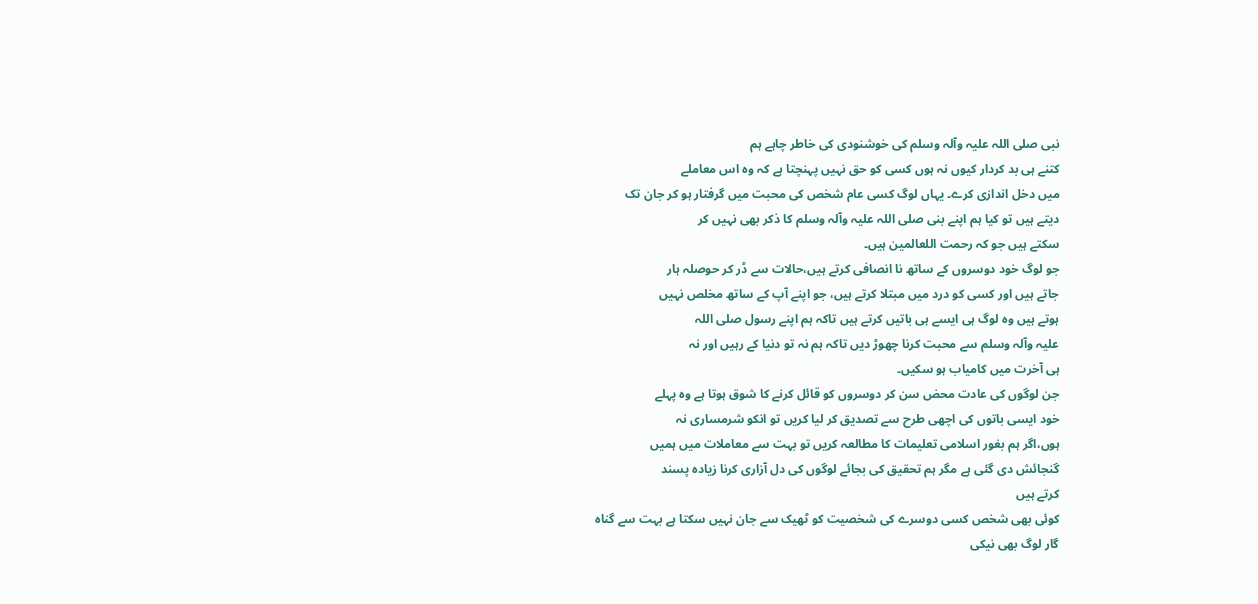نبی صلی اللہ علیہ وآلہ وسلم کی خوشنودی کی خاطر چاہے ہم
کتنے ہی بد کردار کیوں نہ ہوں کسی کو حق نہیں پہنچتا ہے کہ وہ اس معاملے
میں دخل اندازی کرے۔ یہاں لوگ کسی عام شخص کی محبت میں گرفتار ہو کر جان تک
دیتے ہیں تو کیا ہم اپنے بنی صلی اللہ علیہ وآلہ وسلم کا ذکر بھی نہیں کر
سکتے ہیں جو کہ رحمت اللعالمین ہیں۔
جو لوگ خود دوسروں کے ساتھ نا انصافی کرتے ہیں،حالات سے ڈر کر حوصلہ ہار
جاتے ہیں اور کسی کو درد میں مبتلا کرتے ہیں، جو اپنے آپ کے ساتھ مخلص نہیں
ہوتے ہیں وہ لوگ ہی ایسے ہی باتیں کرتے ہیں تاکہ ہم اپنے رسول صلی اللہ
علیہ وآلہ وسلم سے محبت کرنا چھوڑ دیں تاکہ ہم نہ تو دنیا کے رہیں اور نہ
ہی آخرت میں کامیاب ہو سکیں۔
جن لوگوں کی عادت محض سن کر دوسروں کو قائل کرنے کا شوق ہوتا ہے وہ پہلے
خود ایسی باتوں کی اچھی طرح سے تصدیق کر لیا کریں تو انکو شرمساری نہ
ہوں،اگر ہم بغور اسلامی تعلیمات کا مطالعہ کریں تو بہت سے معاملات میں ہمیں
گنجائش دی گئی ہے مگر ہم تحقیق کی بجائے لوگوں کی دل آزاری کرنا زیادہ پسند
کرتے ہیں
کوئی بھی شخص کسی دوسرے کی شخصیت کو ٹھیک سے جان نہیں سکتا ہے بہت سے گناہ
گار لوگ بھی نیکی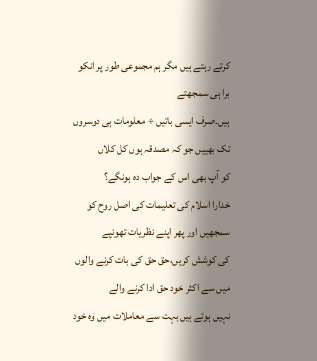کرتے رہتے ہیں مگر ہم مجموعی طور پر انکو برا ہی سمجھتے
ہیں۔صرف ایسی باتیں ÷ معلومات ہی دوسروں تک بھییں جو کہ مصدقہ ہوں کل کلاں
کو آپ بھی اس کے جواب دہ ہونگے؟
خدارا اسلام کی تعلیمات کی اصل روح کو سمجھیں اور پھر اپنے نظریات تھونپے
کی کوشش کریں،حق حق کی بات کرنے والوں میں سے اکثر خود حق ادا کرنے والے
نہیں ہوتے ہیں بہت سے معاملات میں وہ خود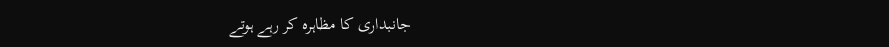جانبداری کا مظاہرہ کر رہے ہوتے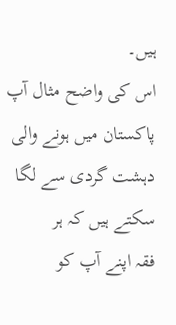ہیں۔
اس کی واضح مثال آپ پاکستان میں ہونے والی دہشت گردی سے لگا سکتے ہیں کہ ہر
فقہ اپنے آپ کو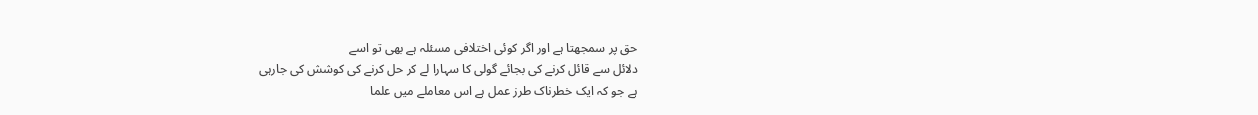حق پر سمجھتا ہے اور اگر کوئی اختلافی مسئلہ ہے بھی تو اسے
دلائل سے قائل کرنے کی بجائے گولی کا سہارا لے کر حل کرنے کی کوشش کی جارہی
ہے جو کہ ایک خطرناک طرز عمل ہے اس معاملے میں علما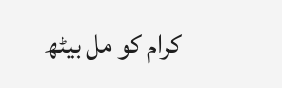کرام کو مل بیٹھ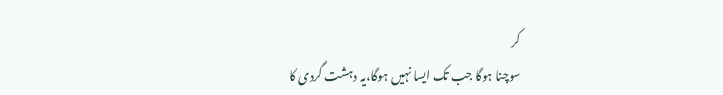کر
سوچنا ہوگا جب تک ایسا نہیں ہوگا،یہ دہشت گردی کا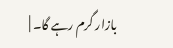بازار گرم رہے گا۔ |